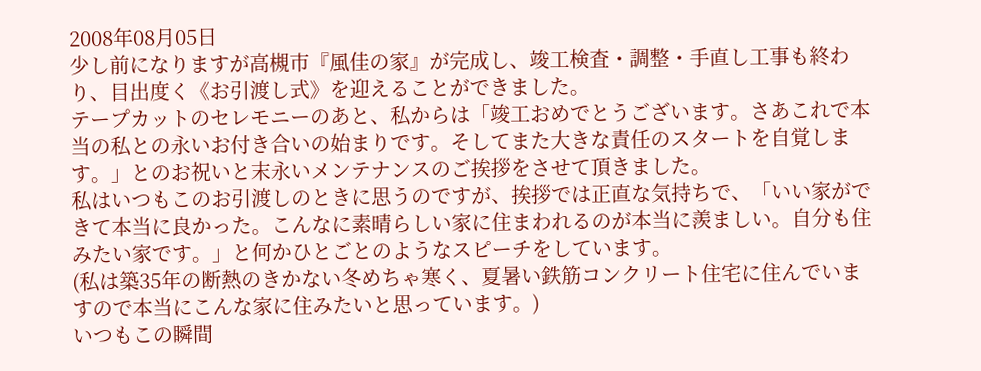2008年08月05日
少し前になりますが高槻市『風佳の家』が完成し、竣工検査・調整・手直し工事も終わり、目出度く《お引渡し式》を迎えることができました。
テープカットのセレモニーのあと、私からは「竣工おめでとうございます。さあこれで本当の私との永いお付き合いの始まりです。そしてまた大きな責任のスタートを自覚します。」とのお祝いと末永いメンテナンスのご挨拶をさせて頂きました。
私はいつもこのお引渡しのときに思うのですが、挨拶では正直な気持ちで、「いい家ができて本当に良かった。こんなに素晴らしい家に住まわれるのが本当に羨ましい。自分も住みたい家です。」と何かひとごとのようなスピーチをしています。
(私は築35年の断熱のきかない冬めちゃ寒く、夏暑い鉄筋コンクリート住宅に住んでいますので本当にこんな家に住みたいと思っています。)
いつもこの瞬間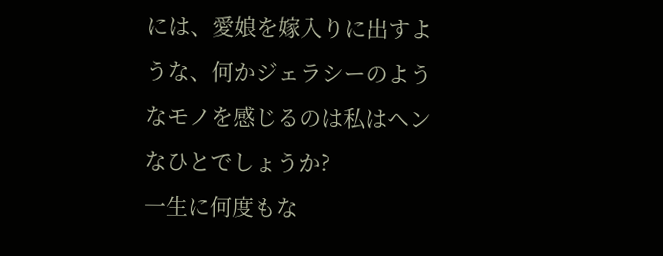には、愛娘を嫁入りに出すような、何かジェラシーのようなモノを感じるのは私はヘンなひとでしょうか?
一生に何度もな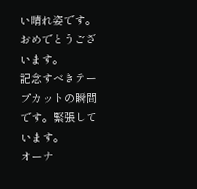い晴れ姿です。おめでとうございます。
記念すべきテープカットの瞬間です。緊張しています。
オーナ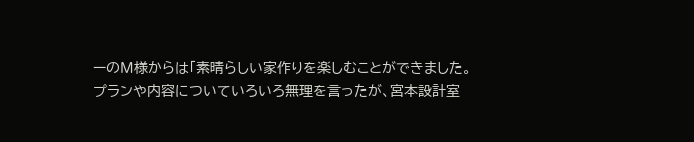ーのM様からは「素晴らしい家作りを楽しむことができました。
プランや内容についていろいろ無理を言ったが、宮本設計室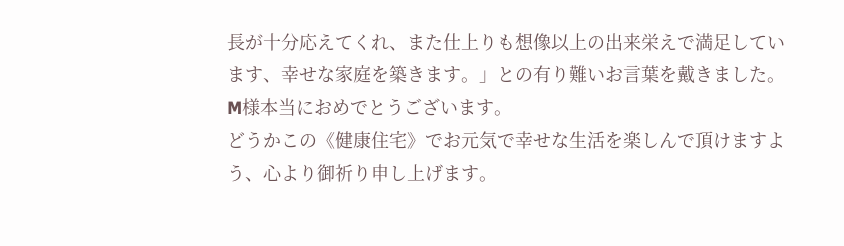長が十分応えてくれ、また仕上りも想像以上の出来栄えで満足しています、幸せな家庭を築きます。」との有り難いお言葉を戴きました。
M様本当におめでとうございます。
どうかこの《健康住宅》でお元気で幸せな生活を楽しんで頂けますよう、心より御祈り申し上げます。